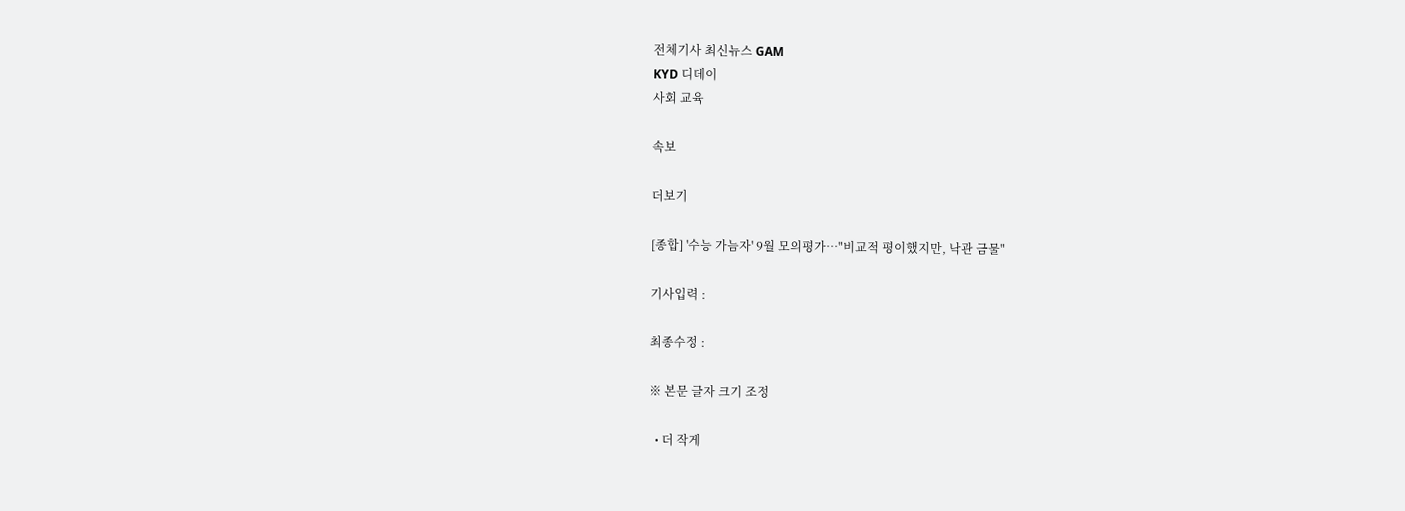전체기사 최신뉴스 GAM
KYD 디데이
사회 교육

속보

더보기

[종합] '수능 가늠자' 9월 모의평가…"비교적 평이했지만, 낙관 금물"

기사입력 :

최종수정 :

※ 본문 글자 크기 조정

  • 더 작게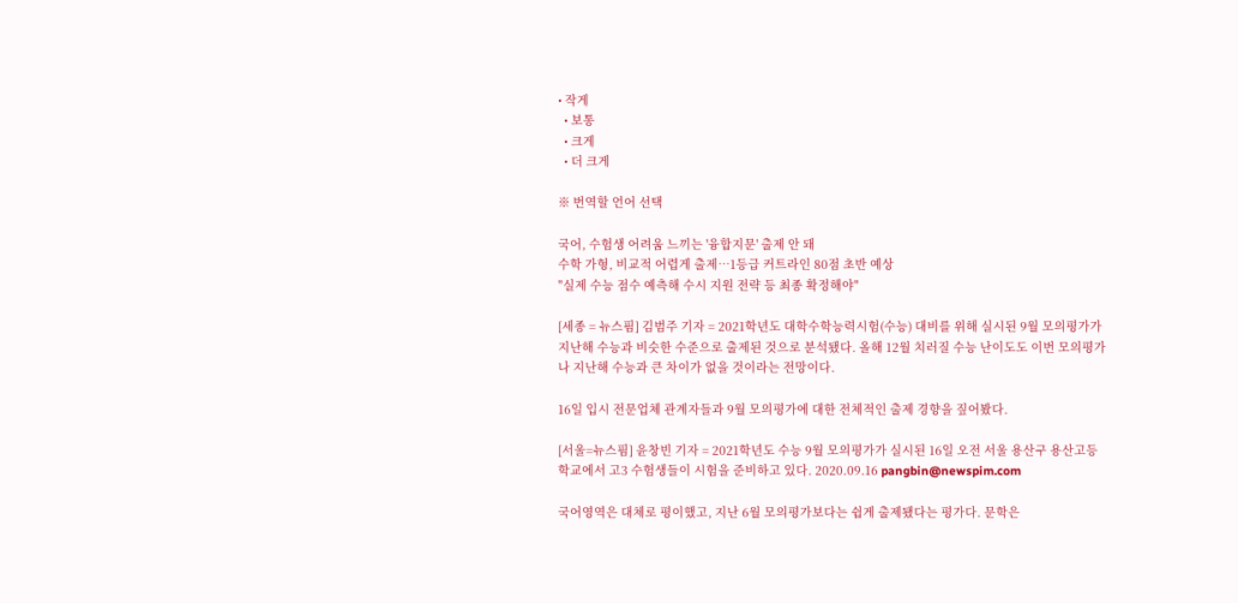• 작게
  • 보통
  • 크게
  • 더 크게

※ 번역할 언어 선택

국어, 수험생 어려움 느끼는 '융합지문' 출제 안 돼
수학 가형, 비교적 어렵게 출제…1등급 커트라인 80점 초반 예상
"실제 수능 점수 예측해 수시 지원 전략 등 최종 확정해야"

[세종 = 뉴스핌] 김범주 기자 = 2021학년도 대학수학능력시험(수능) 대비를 위해 실시된 9월 모의평가가 지난해 수능과 비슷한 수준으로 출제된 것으로 분석됐다. 올해 12월 치러질 수능 난이도도 이번 모의평가나 지난해 수능과 큰 차이가 없을 것이라는 전망이다.

16일 입시 전문업체 관계자들과 9월 모의평가에 대한 전체적인 출제 경향을 짚어봤다.

[서울=뉴스핌] 윤창빈 기자 = 2021학년도 수능 9월 모의평가가 실시된 16일 오전 서울 용산구 용산고등학교에서 고3 수험생들이 시험을 준비하고 있다. 2020.09.16 pangbin@newspim.com

국어영역은 대체로 평이했고, 지난 6월 모의평가보다는 쉽게 출제됐다는 평가다. 문학은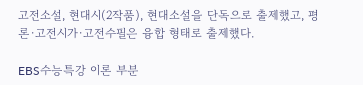고전소설, 현대시(2작품), 현대소설을 단독으로 출제했고, 평론·고전시가·고전수필은 융합 형태로 출제했다.

EBS수능특강 이론 부분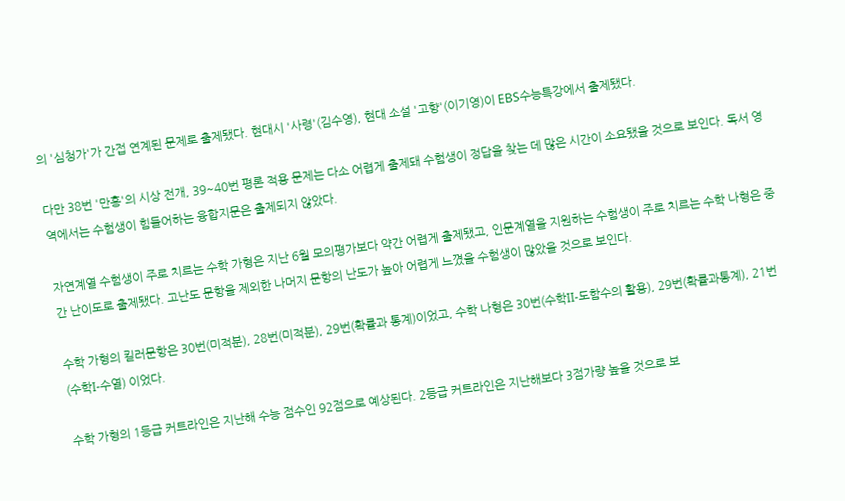의 '심청가'가 간접 연계된 문제로 출제됐다. 현대시 '사령'(김수영), 현대 소설 '고향'(이기영)이 EBS수능특강에서 출제됐다.

다만 38번 '만흥'의 시상 전개, 39~40번 평론 적용 문제는 다소 어렵게 출제돼 수험생이 정답을 찾는 데 많은 시간이 소요됐을 것으로 보인다. 독서 영역에서는 수험생이 힘들어하는 융합지문은 출제되지 않았다.

자연계열 수험생이 주로 치르는 수학 가형은 지난 6월 모의평가보다 약간 어렵게 출제됐고, 인문계열을 지원하는 수험생이 주로 치르는 수학 나형은 중간 난이도로 출제됐다. 고난도 문항을 제외한 나머지 문항의 난도가 높아 어렵게 느꼈을 수험생이 많았을 것으로 보인다.

수학 가형의 킬러문항은 30번(미적분), 28번(미적분), 29번(확률과 통계)이었고, 수학 나형은 30번(수학II-도함수의 활용), 29번(확률과통계), 21번(수학I-수열) 이었다.

수학 가형의 1등급 커트라인은 지난해 수능 점수인 92점으로 예상된다. 2등급 커트라인은 지난해보다 3점가량 높을 것으로 보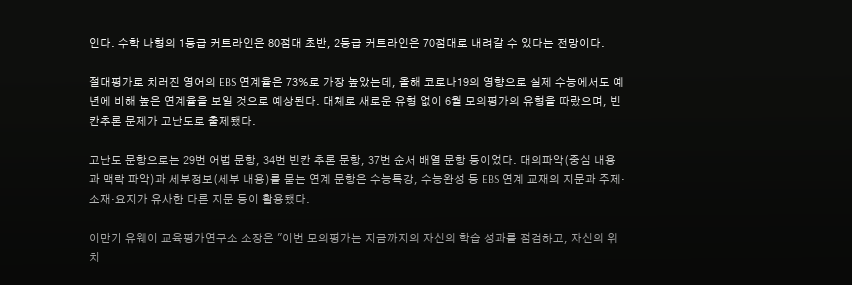인다. 수학 나형의 1등급 커트라인은 80점대 초반, 2등급 커트라인은 70점대로 내려갈 수 있다는 전망이다.

절대평가로 치러진 영어의 EBS 연계율은 73%로 가장 높았는데, 올해 코로나19의 영향으로 실제 수능에서도 예년에 비해 높은 연계율을 보일 것으로 예상된다. 대체로 새로운 유형 없이 6월 모의평가의 유형을 따랐으며, 빈칸추론 문제가 고난도로 출제됐다.

고난도 문항으로는 29번 어법 문항, 34번 빈칸 추론 문항, 37번 순서 배열 문항 등이었다. 대의파악(중심 내용과 맥락 파악)과 세부정보(세부 내용)를 묻는 연계 문항은 수능특강, 수능완성 등 EBS 연계 교재의 지문과 주제·소재·요지가 유사한 다른 지문 등이 활용됐다.

이만기 유웨이 교육평가연구소 소장은 "이번 모의평가는 지금까지의 자신의 학습 성과를 점검하고, 자신의 위치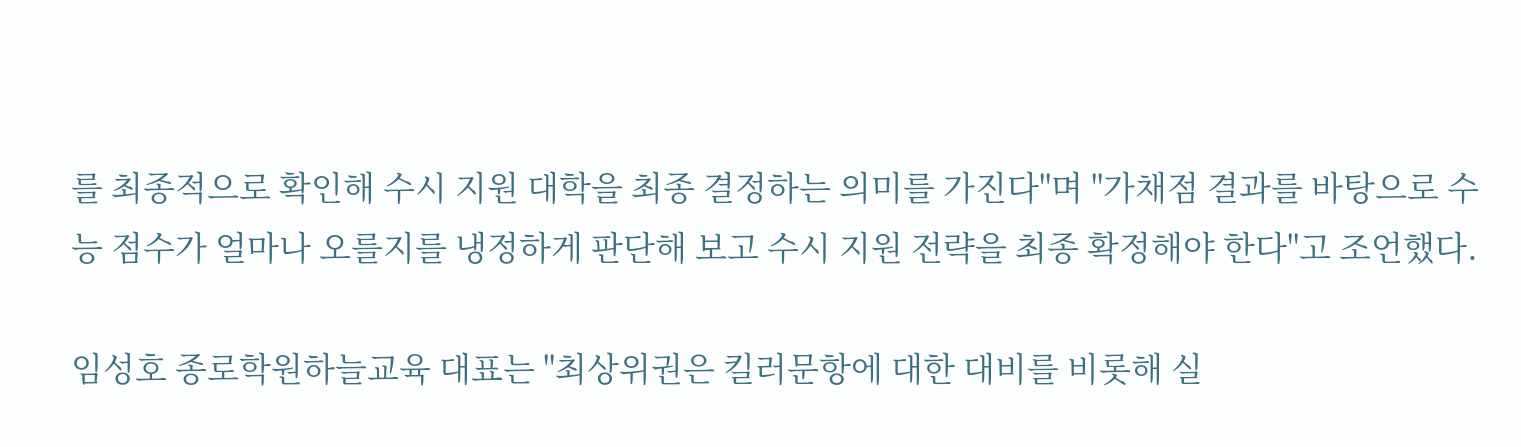를 최종적으로 확인해 수시 지원 대학을 최종 결정하는 의미를 가진다"며 "가채점 결과를 바탕으로 수능 점수가 얼마나 오를지를 냉정하게 판단해 보고 수시 지원 전략을 최종 확정해야 한다"고 조언했다.

임성호 종로학원하늘교육 대표는 "최상위권은 킬러문항에 대한 대비를 비롯해 실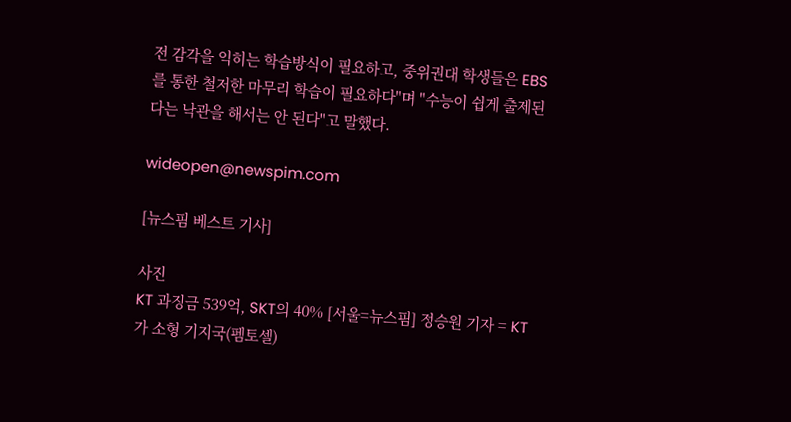전 감각을 익히는 학습방식이 필요하고, 중위권대 학생들은 EBS를 통한 철저한 마무리 학습이 필요하다"며 "수능이 쉽게 출제된다는 낙관을 해서는 안 된다"고 말했다.

wideopen@newspim.com

[뉴스핌 베스트 기사]

사진
KT 과징금 539억, SKT의 40% [서울=뉴스핌] 정승원 기자 = KT가 소형 기지국(펨토셀)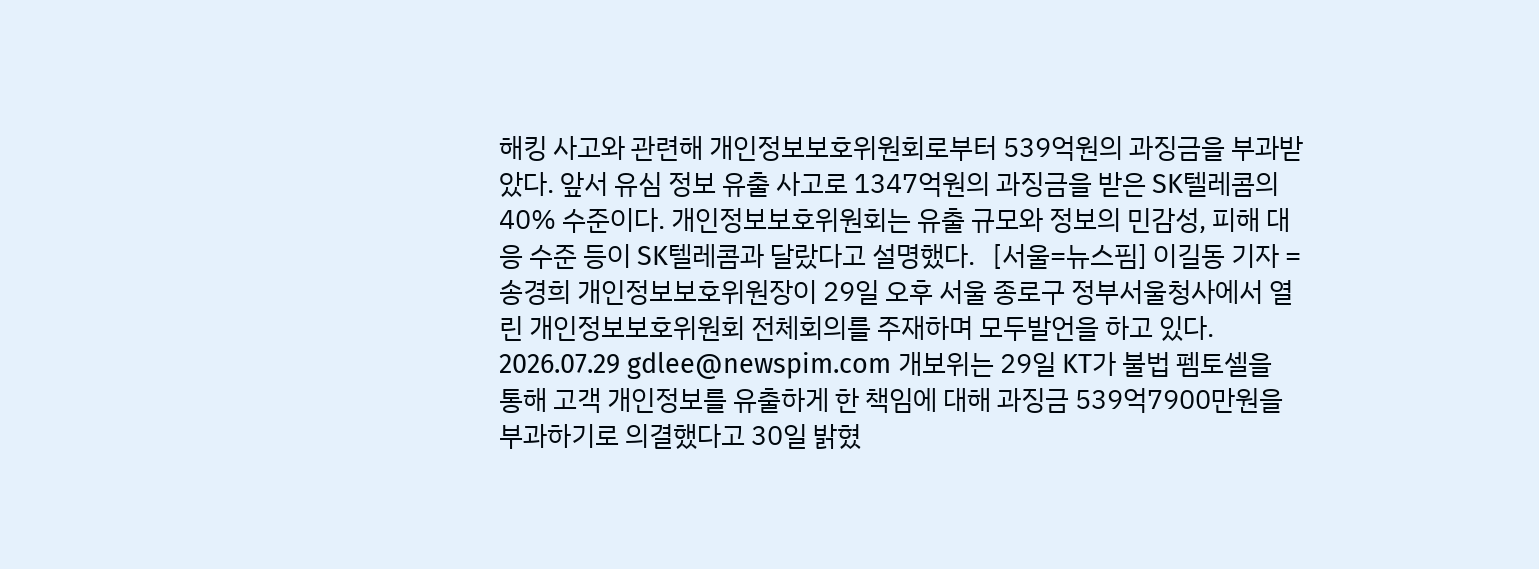해킹 사고와 관련해 개인정보보호위원회로부터 539억원의 과징금을 부과받았다. 앞서 유심 정보 유출 사고로 1347억원의 과징금을 받은 SK텔레콤의 40% 수준이다. 개인정보보호위원회는 유출 규모와 정보의 민감성, 피해 대응 수준 등이 SK텔레콤과 달랐다고 설명했다.   [서울=뉴스핌] 이길동 기자 = 송경희 개인정보보호위원장이 29일 오후 서울 종로구 정부서울청사에서 열린 개인정보보호위원회 전체회의를 주재하며 모두발언을 하고 있다. 2026.07.29 gdlee@newspim.com 개보위는 29일 KT가 불법 펨토셀을 통해 고객 개인정보를 유출하게 한 책임에 대해 과징금 539억7900만원을 부과하기로 의결했다고 30일 밝혔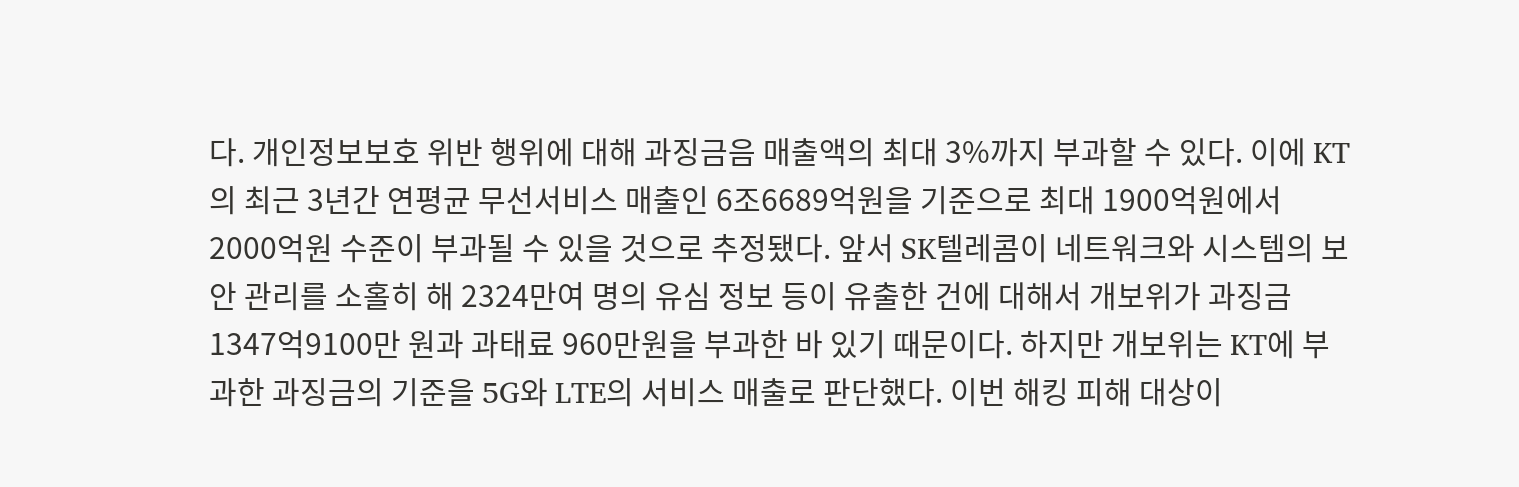다. 개인정보보호 위반 행위에 대해 과징금음 매출액의 최대 3%까지 부과할 수 있다. 이에 KT의 최근 3년간 연평균 무선서비스 매출인 6조6689억원을 기준으로 최대 1900억원에서 2000억원 수준이 부과될 수 있을 것으로 추정됐다. 앞서 SK텔레콤이 네트워크와 시스템의 보안 관리를 소홀히 해 2324만여 명의 유심 정보 등이 유출한 건에 대해서 개보위가 과징금 1347억9100만 원과 과태료 960만원을 부과한 바 있기 때문이다. 하지만 개보위는 KT에 부과한 과징금의 기준을 5G와 LTE의 서비스 매출로 판단했다. 이번 해킹 피해 대상이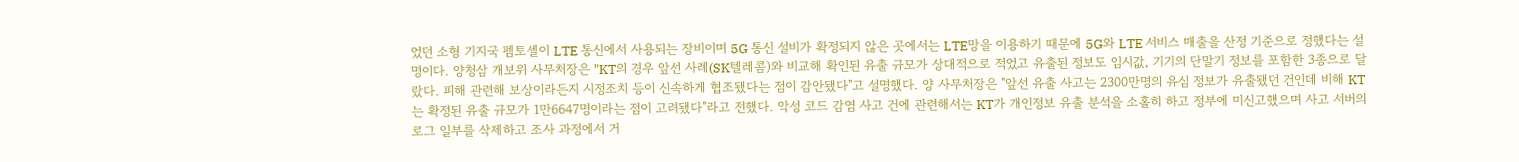었던 소형 기지국 펨토셀이 LTE 통신에서 사용되는 장비이며 5G 통신 설비가 확정되지 않은 곳에서는 LTE망을 이용하기 때문에 5G와 LTE 서비스 매출을 산정 기준으로 정했다는 설명이다. 양청삼 개보위 사무처장은 "KT의 경우 앞선 사례(SK텔레콤)와 비교해 확인된 유출 규모가 상대적으로 적었고 유출된 정보도 임시값, 기기의 단말기 정보를 포함한 3종으로 달랐다. 피해 관련해 보상이라든지 시정조치 등이 신속하게 협조됐다는 점이 감안됐다"고 설명했다. 양 사무처장은 "앞선 유출 사고는 2300만명의 유심 정보가 유출됐던 건인데 비해 KT는 확정된 유출 규모가 1만6647명이라는 점이 고려됐다"라고 전했다. 악성 코드 감염 사고 건에 관련해서는 KT가 개인정보 유출 분석을 소홀히 하고 정부에 미신고했으며 사고 서버의 로그 일부를 삭제하고 조사 과정에서 거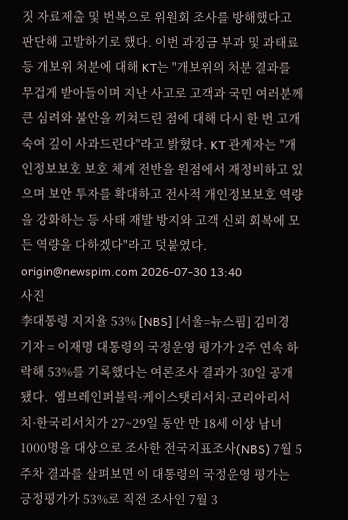짓 자료제출 및 번복으로 위원회 조사를 방해했다고 판단해 고발하기로 했다. 이번 과징금 부과 및 과태료 등 개보위 처분에 대해 KT는 "개보위의 처분 결과를 무겁게 받아들이며 지난 사고로 고객과 국민 여러분께 큰 심려와 불안을 끼쳐드린 점에 대해 다시 한 번 고개 숙여 깊이 사과드린다"라고 밝혔다. KT 관계자는 "개인정보보호 보호 체계 전반을 원점에서 재정비하고 있으며 보안 투자를 확대하고 전사적 개인정보보호 역량을 강화하는 등 사태 재발 방지와 고객 신뢰 회복에 모든 역량을 다하겠다"라고 덧붙였다.  origin@newspim.com 2026-07-30 13:40
사진
李대통령 지지율 53% [NBS] [서울=뉴스핌] 김미경 기자 = 이재명 대통령의 국정운영 평가가 2주 연속 하락해 53%를 기록했다는 여론조사 결과가 30일 공개됐다.  엠브레인퍼블릭·케이스탯리서치·코리아리서치·한국리서치가 27~29일 동안 만 18세 이상 남녀 1000명을 대상으로 조사한 전국지표조사(NBS) 7월 5주차 결과를 살펴보면 이 대통령의 국정운영 평가는 긍정평가가 53%로 직전 조사인 7월 3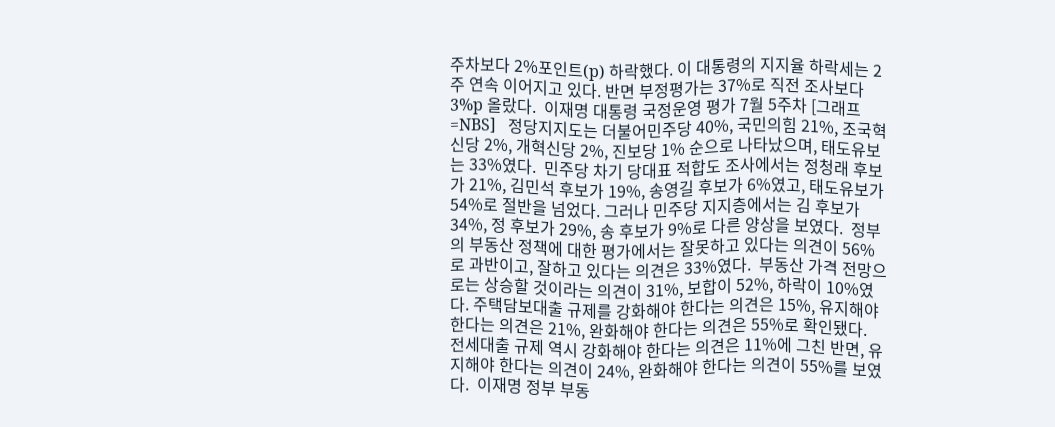주차보다 2%포인트(p) 하락했다. 이 대통령의 지지율 하락세는 2주 연속 이어지고 있다. 반면 부정평가는 37%로 직전 조사보다 3%p 올랐다.  이재명 대통령 국정운영 평가 7월 5주차 [그래프=NBS]   정당지지도는 더불어민주당 40%, 국민의힘 21%, 조국혁신당 2%, 개혁신당 2%, 진보당 1% 순으로 나타났으며, 태도유보는 33%였다.  민주당 차기 당대표 적합도 조사에서는 정청래 후보가 21%, 김민석 후보가 19%, 송영길 후보가 6%였고, 태도유보가 54%로 절반을 넘었다. 그러나 민주당 지지층에서는 김 후보가 34%, 정 후보가 29%, 송 후보가 9%로 다른 양상을 보였다.  정부의 부동산 정책에 대한 평가에서는 잘못하고 있다는 의견이 56%로 과반이고, 잘하고 있다는 의견은 33%였다.  부동산 가격 전망으로는 상승할 것이라는 의견이 31%, 보합이 52%, 하락이 10%였다. 주택담보대출 규제를 강화해야 한다는 의견은 15%, 유지해야 한다는 의견은 21%, 완화해야 한다는 의견은 55%로 확인됐다.  전세대출 규제 역시 강화해야 한다는 의견은 11%에 그친 반면, 유지해야 한다는 의견이 24%, 완화해야 한다는 의견이 55%를 보였다.  이재명 정부 부동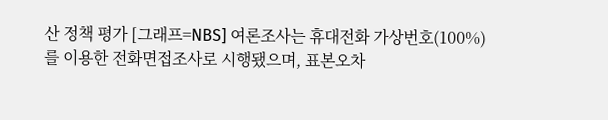산 정책 평가 [그래프=NBS] 여론조사는 휴대전화 가상번호(100%)를 이용한 전화면접조사로 시행됐으며, 표본오차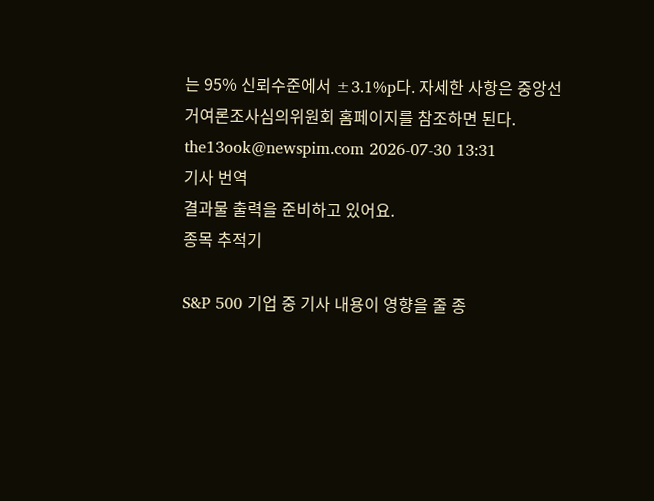는 95% 신뢰수준에서 ±3.1%p다. 자세한 사항은 중앙선거여론조사심의위원회 홈페이지를 참조하면 된다.  the13ook@newspim.com 2026-07-30 13:31
기사 번역
결과물 출력을 준비하고 있어요.
종목 추적기

S&P 500 기업 중 기사 내용이 영향을 줄 종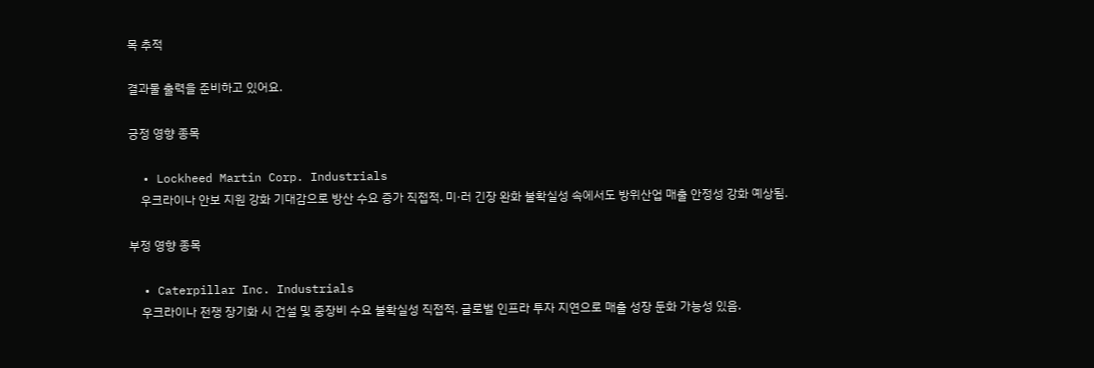목 추적

결과물 출력을 준비하고 있어요.

긍정 영향 종목

  • Lockheed Martin Corp. Industrials
    우크라이나 안보 지원 강화 기대감으로 방산 수요 증가 직접적. 미·러 긴장 완화 불확실성 속에서도 방위산업 매출 안정성 강화 예상됨.

부정 영향 종목

  • Caterpillar Inc. Industrials
    우크라이나 전쟁 장기화 시 건설 및 중장비 수요 불확실성 직접적. 글로벌 인프라 투자 지연으로 매출 성장 둔화 가능성 있음.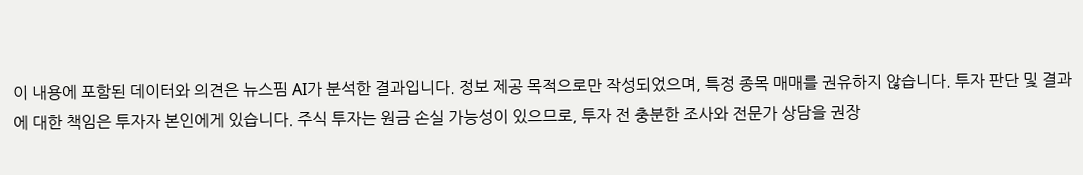이 내용에 포함된 데이터와 의견은 뉴스핌 AI가 분석한 결과입니다. 정보 제공 목적으로만 작성되었으며, 특정 종목 매매를 권유하지 않습니다. 투자 판단 및 결과에 대한 책임은 투자자 본인에게 있습니다. 주식 투자는 원금 손실 가능성이 있으므로, 투자 전 충분한 조사와 전문가 상담을 권장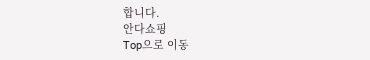합니다.
안다쇼핑
Top으로 이동